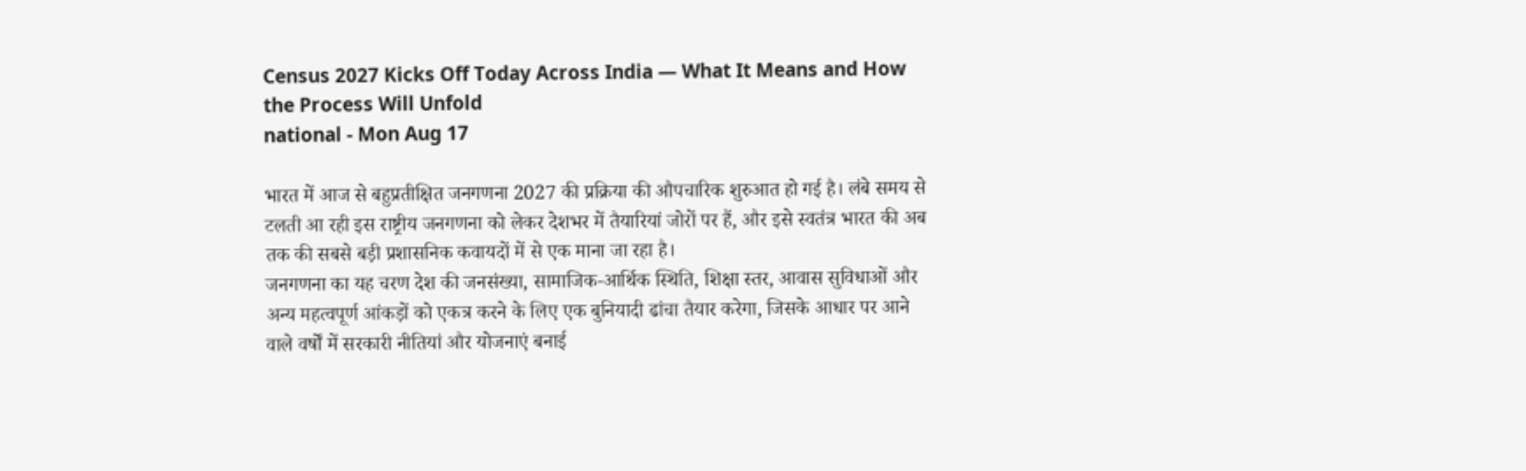Census 2027 Kicks Off Today Across India — What It Means and How the Process Will Unfold
national - Mon Aug 17

भारत में आज से बहुप्रतीक्षित जनगणना 2027 की प्रक्रिया की औपचारिक शुरुआत हो गई है। लंबे समय से टलती आ रही इस राष्ट्रीय जनगणना को लेकर देशभर में तैयारियां जोरों पर हैं, और इसे स्वतंत्र भारत की अब तक की सबसे बड़ी प्रशासनिक कवायदों में से एक माना जा रहा है।
जनगणना का यह चरण देश की जनसंख्या, सामाजिक-आर्थिक स्थिति, शिक्षा स्तर, आवास सुविधाओं और अन्य महत्वपूर्ण आंकड़ों को एकत्र करने के लिए एक बुनियादी ढांचा तैयार करेगा, जिसके आधार पर आने वाले वर्षों में सरकारी नीतियां और योजनाएं बनाई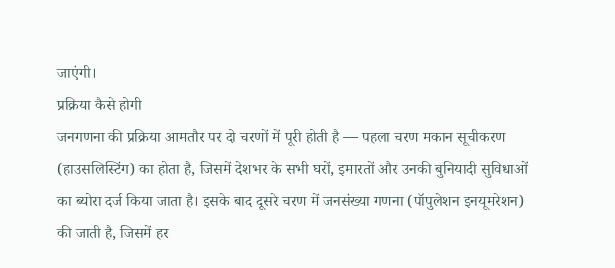जाएंगी।
प्रक्रिया कैसे होगी
जनगणना की प्रक्रिया आमतौर पर दो चरणों में पूरी होती है — पहला चरण मकान सूचीकरण (हाउसलिस्टिंग) का होता है, जिसमें देशभर के सभी घरों, इमारतों और उनकी बुनियादी सुविधाओं का ब्योरा दर्ज किया जाता है। इसके बाद दूसरे चरण में जनसंख्या गणना (पॉपुलेशन इनयूमरेशन) की जाती है, जिसमें हर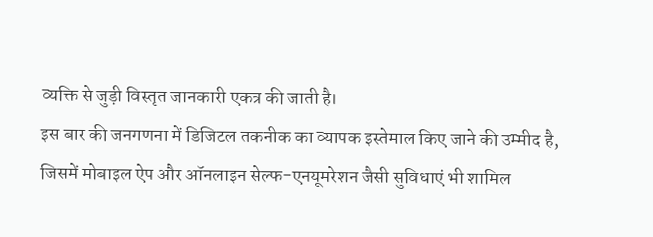व्यक्ति से जुड़ी विस्तृत जानकारी एकत्र की जाती है।
इस बार की जनगणना में डिजिटल तकनीक का व्यापक इस्तेमाल किए जाने की उम्मीद है, जिसमें मोबाइल ऐप और ऑनलाइन सेल्फ-एनयूमरेशन जैसी सुविधाएं भी शामिल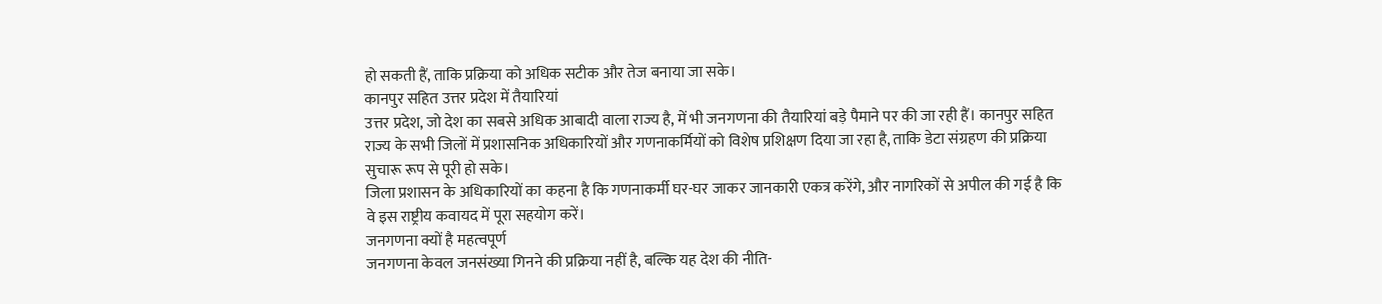हो सकती हैं, ताकि प्रक्रिया को अधिक सटीक और तेज बनाया जा सके।
कानपुर सहित उत्तर प्रदेश में तैयारियां
उत्तर प्रदेश, जो देश का सबसे अधिक आबादी वाला राज्य है, में भी जनगणना की तैयारियां बड़े पैमाने पर की जा रही हैं। कानपुर सहित राज्य के सभी जिलों में प्रशासनिक अधिकारियों और गणनाकर्मियों को विशेष प्रशिक्षण दिया जा रहा है, ताकि डेटा संग्रहण की प्रक्रिया सुचारू रूप से पूरी हो सके।
जिला प्रशासन के अधिकारियों का कहना है कि गणनाकर्मी घर-घर जाकर जानकारी एकत्र करेंगे, और नागरिकों से अपील की गई है कि वे इस राष्ट्रीय कवायद में पूरा सहयोग करें।
जनगणना क्यों है महत्वपूर्ण
जनगणना केवल जनसंख्या गिनने की प्रक्रिया नहीं है, बल्कि यह देश की नीति-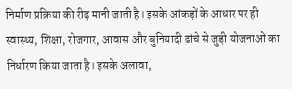निर्माण प्रक्रिया की रीढ़ मानी जाती है। इसके आंकड़ों के आधार पर ही स्वास्थ्य, शिक्षा, रोजगार, आवास और बुनियादी ढांचे से जुड़ी योजनाओं का निर्धारण किया जाता है। इसके अलावा,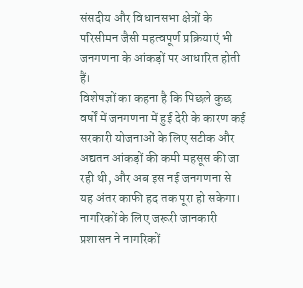संसदीय और विधानसभा क्षेत्रों के परिसीमन जैसी महत्वपूर्ण प्रक्रियाएं भी जनगणना के आंकड़ों पर आधारित होती हैं।
विशेषज्ञों का कहना है कि पिछले कुछ वर्षों में जनगणना में हुई देरी के कारण कई सरकारी योजनाओं के लिए सटीक और अद्यतन आंकड़ों की कमी महसूस की जा रही थी, और अब इस नई जनगणना से यह अंतर काफी हद तक पूरा हो सकेगा।
नागरिकों के लिए जरूरी जानकारी
प्रशासन ने नागरिकों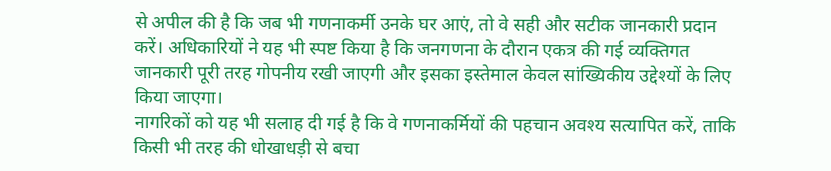से अपील की है कि जब भी गणनाकर्मी उनके घर आएं, तो वे सही और सटीक जानकारी प्रदान करें। अधिकारियों ने यह भी स्पष्ट किया है कि जनगणना के दौरान एकत्र की गई व्यक्तिगत जानकारी पूरी तरह गोपनीय रखी जाएगी और इसका इस्तेमाल केवल सांख्यिकीय उद्देश्यों के लिए किया जाएगा।
नागरिकों को यह भी सलाह दी गई है कि वे गणनाकर्मियों की पहचान अवश्य सत्यापित करें, ताकि किसी भी तरह की धोखाधड़ी से बचा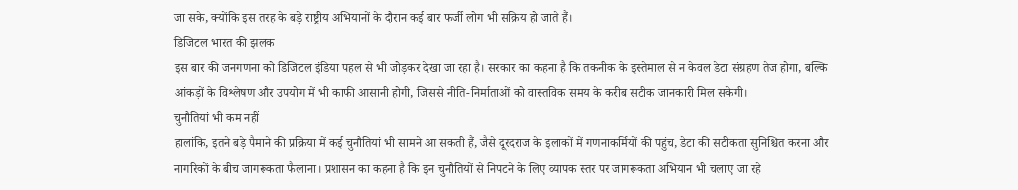जा सके, क्योंकि इस तरह के बड़े राष्ट्रीय अभियानों के दौरान कई बार फर्जी लोग भी सक्रिय हो जाते हैं।
डिजिटल भारत की झलक
इस बार की जनगणना को डिजिटल इंडिया पहल से भी जोड़कर देखा जा रहा है। सरकार का कहना है कि तकनीक के इस्तेमाल से न केवल डेटा संग्रहण तेज होगा, बल्कि आंकड़ों के विश्लेषण और उपयोग में भी काफी आसानी होगी, जिससे नीति-निर्माताओं को वास्तविक समय के करीब सटीक जानकारी मिल सकेगी।
चुनौतियां भी कम नहीं
हालांकि, इतने बड़े पैमाने की प्रक्रिया में कई चुनौतियां भी सामने आ सकती हैं, जैसे दूरदराज के इलाकों में गणनाकर्मियों की पहुंच, डेटा की सटीकता सुनिश्चित करना और नागरिकों के बीच जागरूकता फैलाना। प्रशासन का कहना है कि इन चुनौतियों से निपटने के लिए व्यापक स्तर पर जागरूकता अभियान भी चलाए जा रहे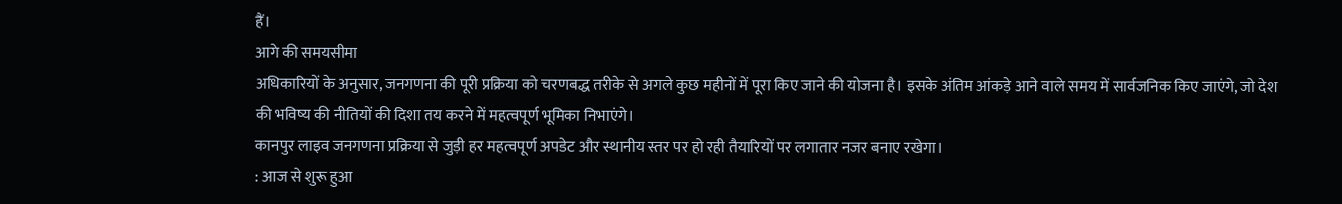हैं।
आगे की समयसीमा
अधिकारियों के अनुसार, जनगणना की पूरी प्रक्रिया को चरणबद्ध तरीके से अगले कुछ महीनों में पूरा किए जाने की योजना है। इसके अंतिम आंकड़े आने वाले समय में सार्वजनिक किए जाएंगे, जो देश की भविष्य की नीतियों की दिशा तय करने में महत्वपूर्ण भूमिका निभाएंगे।
कानपुर लाइव जनगणना प्रक्रिया से जुड़ी हर महत्वपूर्ण अपडेट और स्थानीय स्तर पर हो रही तैयारियों पर लगातार नजर बनाए रखेगा।
: आज से शुरू हुआ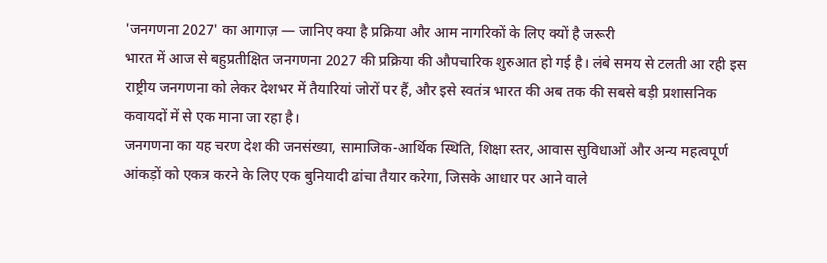'जनगणना 2027' का आगाज़ — जानिए क्या है प्रक्रिया और आम नागरिकों के लिए क्यों है जरूरी
भारत में आज से बहुप्रतीक्षित जनगणना 2027 की प्रक्रिया की औपचारिक शुरुआत हो गई है। लंबे समय से टलती आ रही इस राष्ट्रीय जनगणना को लेकर देशभर में तैयारियां जोरों पर हैं, और इसे स्वतंत्र भारत की अब तक की सबसे बड़ी प्रशासनिक कवायदों में से एक माना जा रहा है।
जनगणना का यह चरण देश की जनसंख्या, सामाजिक-आर्थिक स्थिति, शिक्षा स्तर, आवास सुविधाओं और अन्य महत्वपूर्ण आंकड़ों को एकत्र करने के लिए एक बुनियादी ढांचा तैयार करेगा, जिसके आधार पर आने वाले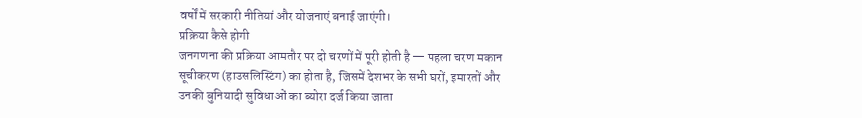वर्षों में सरकारी नीतियां और योजनाएं बनाई जाएंगी।
प्रक्रिया कैसे होगी
जनगणना की प्रक्रिया आमतौर पर दो चरणों में पूरी होती है — पहला चरण मकान सूचीकरण (हाउसलिस्टिंग) का होता है, जिसमें देशभर के सभी घरों, इमारतों और उनकी बुनियादी सुविधाओं का ब्योरा दर्ज किया जाता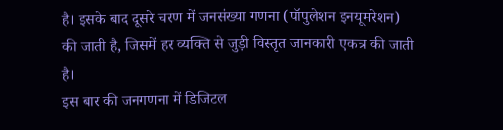है। इसके बाद दूसरे चरण में जनसंख्या गणना (पॉपुलेशन इनयूमरेशन) की जाती है, जिसमें हर व्यक्ति से जुड़ी विस्तृत जानकारी एकत्र की जाती है।
इस बार की जनगणना में डिजिटल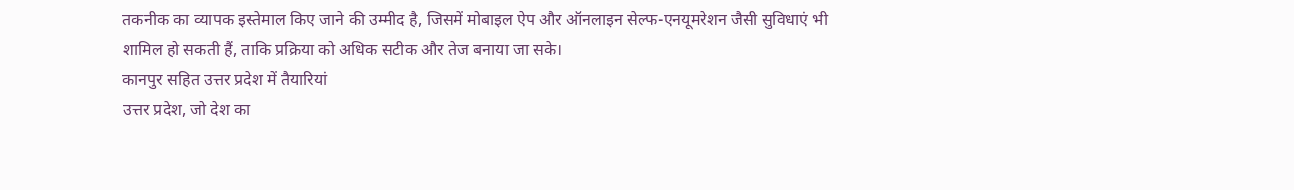तकनीक का व्यापक इस्तेमाल किए जाने की उम्मीद है, जिसमें मोबाइल ऐप और ऑनलाइन सेल्फ-एनयूमरेशन जैसी सुविधाएं भी शामिल हो सकती हैं, ताकि प्रक्रिया को अधिक सटीक और तेज बनाया जा सके।
कानपुर सहित उत्तर प्रदेश में तैयारियां
उत्तर प्रदेश, जो देश का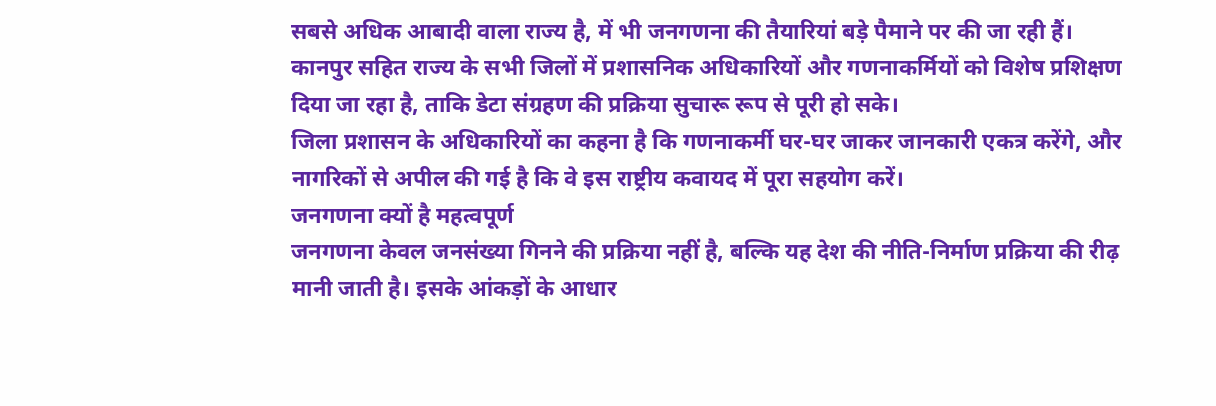सबसे अधिक आबादी वाला राज्य है, में भी जनगणना की तैयारियां बड़े पैमाने पर की जा रही हैं। कानपुर सहित राज्य के सभी जिलों में प्रशासनिक अधिकारियों और गणनाकर्मियों को विशेष प्रशिक्षण दिया जा रहा है, ताकि डेटा संग्रहण की प्रक्रिया सुचारू रूप से पूरी हो सके।
जिला प्रशासन के अधिकारियों का कहना है कि गणनाकर्मी घर-घर जाकर जानकारी एकत्र करेंगे, और नागरिकों से अपील की गई है कि वे इस राष्ट्रीय कवायद में पूरा सहयोग करें।
जनगणना क्यों है महत्वपूर्ण
जनगणना केवल जनसंख्या गिनने की प्रक्रिया नहीं है, बल्कि यह देश की नीति-निर्माण प्रक्रिया की रीढ़ मानी जाती है। इसके आंकड़ों के आधार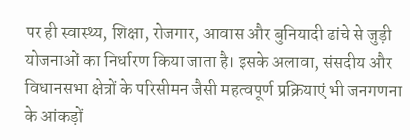पर ही स्वास्थ्य, शिक्षा, रोजगार, आवास और बुनियादी ढांचे से जुड़ी योजनाओं का निर्धारण किया जाता है। इसके अलावा, संसदीय और विधानसभा क्षेत्रों के परिसीमन जैसी महत्वपूर्ण प्रक्रियाएं भी जनगणना के आंकड़ों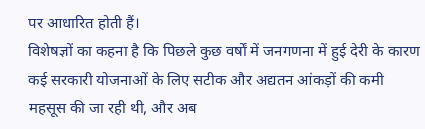पर आधारित होती हैं।
विशेषज्ञों का कहना है कि पिछले कुछ वर्षों में जनगणना में हुई देरी के कारण कई सरकारी योजनाओं के लिए सटीक और अद्यतन आंकड़ों की कमी महसूस की जा रही थी, और अब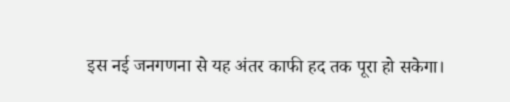इस नई जनगणना से यह अंतर काफी हद तक पूरा हो सकेगा।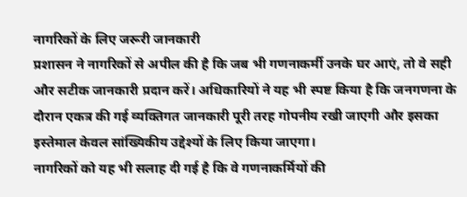नागरिकों के लिए जरूरी जानकारी
प्रशासन ने नागरिकों से अपील की है कि जब भी गणनाकर्मी उनके घर आएं, तो वे सही और सटीक जानकारी प्रदान करें। अधिकारियों ने यह भी स्पष्ट किया है कि जनगणना के दौरान एकत्र की गई व्यक्तिगत जानकारी पूरी तरह गोपनीय रखी जाएगी और इसका इस्तेमाल केवल सांख्यिकीय उद्देश्यों के लिए किया जाएगा।
नागरिकों को यह भी सलाह दी गई है कि वे गणनाकर्मियों की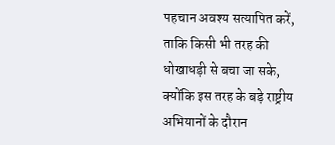पहचान अवश्य सत्यापित करें, ताकि किसी भी तरह की धोखाधड़ी से बचा जा सके, क्योंकि इस तरह के बड़े राष्ट्रीय अभियानों के दौरान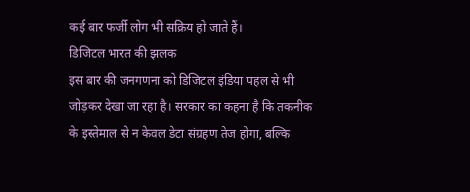कई बार फर्जी लोग भी सक्रिय हो जाते हैं।
डिजिटल भारत की झलक
इस बार की जनगणना को डिजिटल इंडिया पहल से भी जोड़कर देखा जा रहा है। सरकार का कहना है कि तकनीक के इस्तेमाल से न केवल डेटा संग्रहण तेज होगा, बल्कि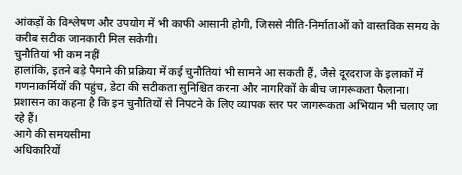आंकड़ों के विश्लेषण और उपयोग में भी काफी आसानी होगी, जिससे नीति-निर्माताओं को वास्तविक समय के करीब सटीक जानकारी मिल सकेगी।
चुनौतियां भी कम नहीं
हालांकि, इतने बड़े पैमाने की प्रक्रिया में कई चुनौतियां भी सामने आ सकती हैं, जैसे दूरदराज के इलाकों में गणनाकर्मियों की पहुंच, डेटा की सटीकता सुनिश्चित करना और नागरिकों के बीच जागरूकता फैलाना। प्रशासन का कहना है कि इन चुनौतियों से निपटने के लिए व्यापक स्तर पर जागरूकता अभियान भी चलाए जा रहे हैं।
आगे की समयसीमा
अधिकारियों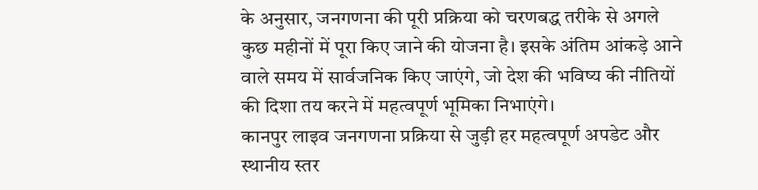के अनुसार, जनगणना की पूरी प्रक्रिया को चरणबद्ध तरीके से अगले कुछ महीनों में पूरा किए जाने की योजना है। इसके अंतिम आंकड़े आने वाले समय में सार्वजनिक किए जाएंगे, जो देश की भविष्य की नीतियों की दिशा तय करने में महत्वपूर्ण भूमिका निभाएंगे।
कानपुर लाइव जनगणना प्रक्रिया से जुड़ी हर महत्वपूर्ण अपडेट और स्थानीय स्तर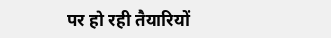पर हो रही तैयारियों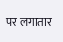पर लगातार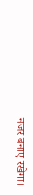नजर बनाए रखेगा।